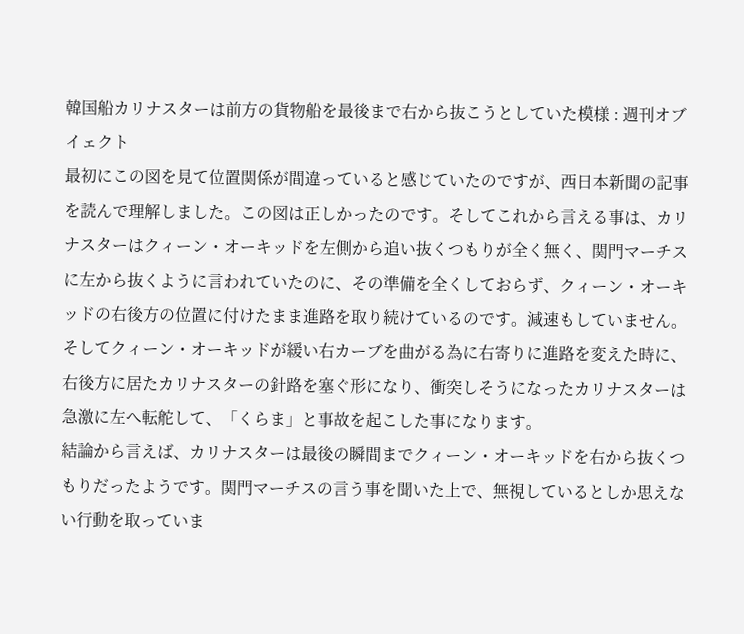韓国船カリナスターは前方の貨物船を最後まで右から抜こうとしていた模様 : 週刊オブイェクト
最初にこの図を見て位置関係が間違っていると感じていたのですが、西日本新聞の記事を読んで理解しました。この図は正しかったのです。そしてこれから言える事は、カリナスターはクィーン・オーキッドを左側から追い抜くつもりが全く無く、関門マーチスに左から抜くように言われていたのに、その準備を全くしておらず、クィーン・オーキッドの右後方の位置に付けたまま進路を取り続けているのです。減速もしていません。そしてクィーン・オーキッドが緩い右カーブを曲がる為に右寄りに進路を変えた時に、右後方に居たカリナスターの針路を塞ぐ形になり、衝突しそうになったカリナスターは急激に左へ転舵して、「くらま」と事故を起こした事になります。
結論から言えば、カリナスターは最後の瞬間までクィーン・オーキッドを右から抜くつもりだったようです。関門マーチスの言う事を聞いた上で、無視しているとしか思えない行動を取っていま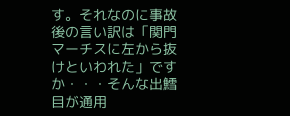す。それなのに事故後の言い訳は「関門マーチスに左から抜けといわれた」ですか・・・そんな出鱈目が通用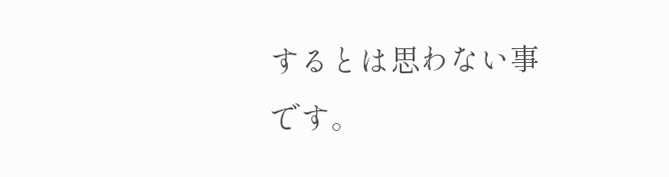するとは思わない事です。